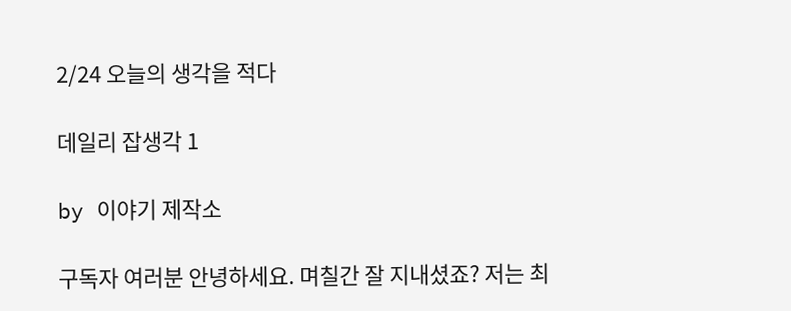2/24 오늘의 생각을 적다

데일리 잡생각 1

by 이야기 제작소

구독자 여러분 안녕하세요. 며칠간 잘 지내셨죠? 저는 최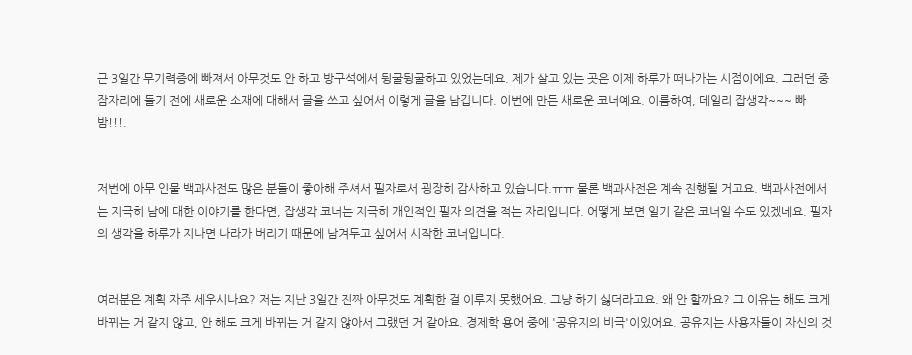근 3일간 무기력증에 빠져서 아무것도 안 하고 방구석에서 뒹굴뒹굴하고 있었는데요. 제가 살고 있는 곳은 이제 하루가 떠나가는 시점이에요. 그러던 중 잠자리에 들기 전에 새로운 소재에 대해서 글을 쓰고 싶어서 이렇게 글을 남깁니다. 이번에 만든 새로운 코너예요. 이름하여, 데일리 잡생각~~~ 빠밤!!!.


저번에 아무 인물 백과사전도 많은 분들이 좋아해 주셔서 필자로서 굉장히 감사하고 있습니다.ㅠㅠ 물론 백과사전은 계속 진행될 거고요. 백과사전에서는 지극히 남에 대한 이야기를 한다면, 잡생각 코너는 지극히 개인적인 필자 의견을 적는 자리입니다. 어떻게 보면 일기 같은 코너일 수도 있겠네요. 필자의 생각을 하루가 지나면 나라가 버리기 때문에 남겨두고 싶어서 시작한 코너입니다.


여러분은 계획 자주 세우시나요? 저는 지난 3일간 진짜 아무것도 계획한 걸 이루지 못했어요. 그냥 하기 싫더라고요. 왜 안 할까요? 그 이유는 해도 크게 바뀌는 거 같지 않고, 안 해도 크게 바뀌는 거 같지 않아서 그랬던 거 같아요. 경제학 용어 중에 '공유지의 비극'이있어요. 공유지는 사용자들이 자신의 것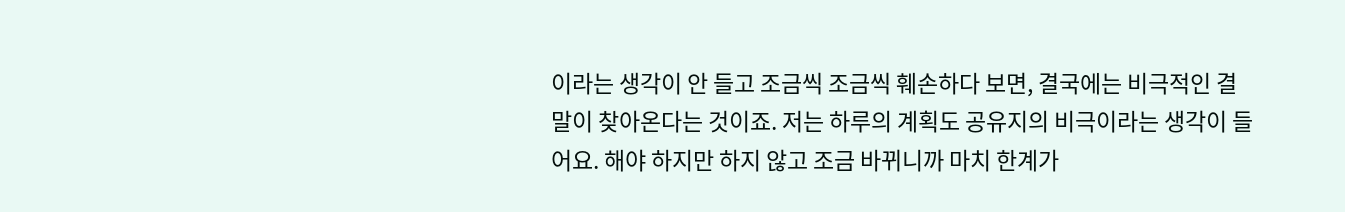이라는 생각이 안 들고 조금씩 조금씩 훼손하다 보면, 결국에는 비극적인 결말이 찾아온다는 것이죠. 저는 하루의 계획도 공유지의 비극이라는 생각이 들어요. 해야 하지만 하지 않고 조금 바뀌니까 마치 한계가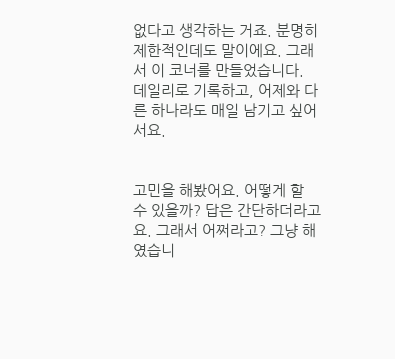없다고 생각하는 거죠. 분명히 제한적인데도 말이에요. 그래서 이 코너를 만들었습니다. 데일리로 기록하고, 어제와 다른 하나라도 매일 남기고 싶어서요.


고민을 해봤어요. 어떻게 할 수 있을까? 답은 간단하더라고요. 그래서 어쩌라고? 그냥 해였습니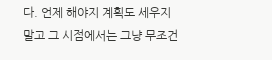다. 언제 해야지 계획도 세우지 말고 그 시점에서는 그냥 무조건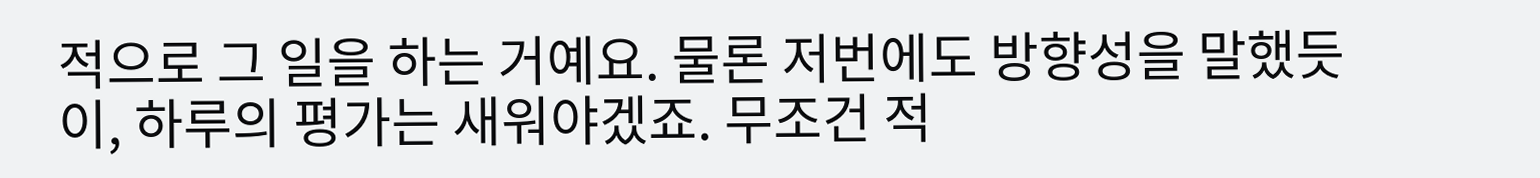적으로 그 일을 하는 거예요. 물론 저번에도 방향성을 말했듯이, 하루의 평가는 새워야겠죠. 무조건 적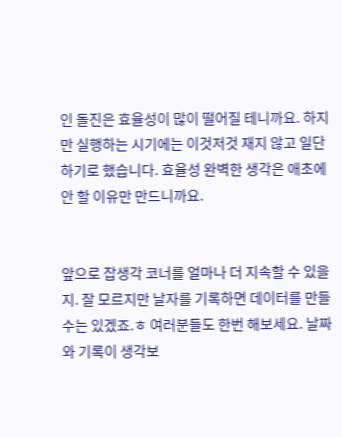인 돌진은 효율성이 많이 떨어질 테니까요. 하지만 실행하는 시기에는 이것저것 재지 않고 일단 하기로 했습니다. 효율성 완벽한 생각은 애초에 안 할 이유만 만드니까요.


앞으로 잡생각 코너를 얼마나 더 지속할 수 있을지. 잘 모르지만 날자를 기록하면 데이터를 만들 수는 있겠죠.ㅎ 여러분들도 한번 해보세요. 날짜와 기록이 생각보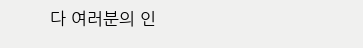다 여러분의 인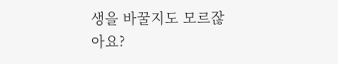생을 바꿀지도 모르잖아요?